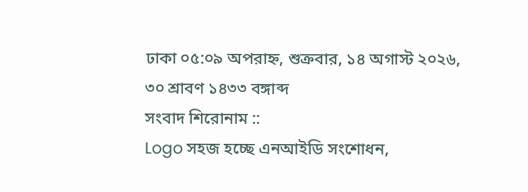ঢাকা ০৫:০৯ অপরাহ্ন, শুক্রবার, ১৪ অগাস্ট ২০২৬, ৩০ শ্রাবণ ১৪৩৩ বঙ্গাব্দ
সংবাদ শিরোনাম ::
Logo সহজ হচ্ছে এনআইডি সংশোধন,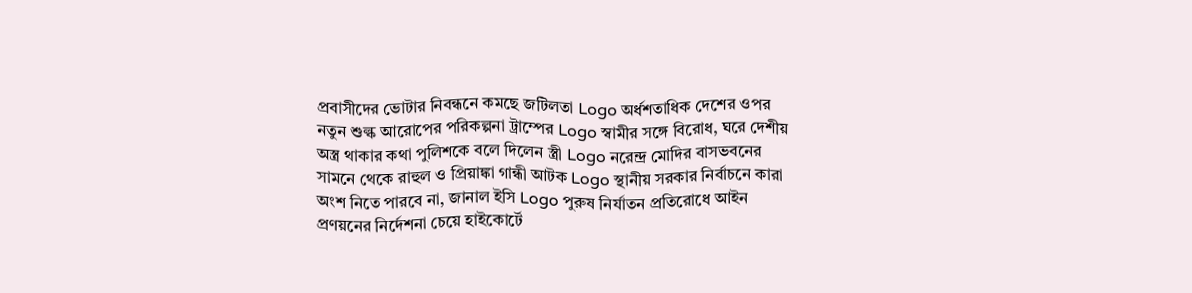প্রবাসীদের ভোটার নিবন্ধনে কমছে জটিলতা Logo অর্ধশতাধিক দেশের ওপর নতুন শুল্ক আরোপের পরিকল্পনা ট্রাম্পের Logo স্বামীর সঙ্গে বিরোধ, ঘরে দেশীয় অস্ত্র থাকার কথা পুলিশকে বলে দিলেন স্ত্রী Logo নরেন্দ্র মোদির বাসভবনের সামনে থেকে রাহুল ও প্রিয়াঙ্কা গান্ধী আটক Logo স্থানীয় সরকার নির্বাচনে কারা অংশ নিতে পারবে না, জানাল ইসি Logo পুরুষ নির্যাতন প্রতিরোধে আইন প্রণয়নের নির্দেশনা চেয়ে হাইকোর্টে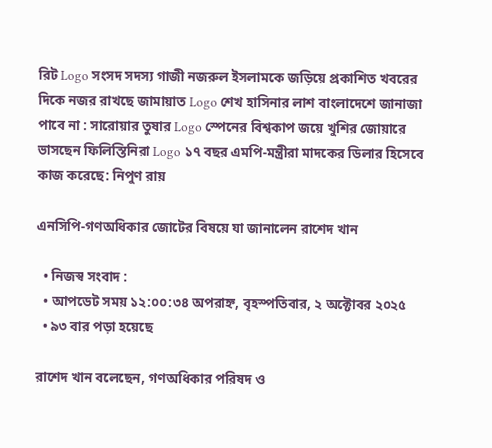রিট Logo সংসদ সদস্য গাজী নজরুল ইসলামকে জড়িয়ে প্রকাশিত খবরের দিকে নজর রাখছে জামায়াত Logo শেখ হাসিনার লাশ বাংলাদেশে জানাজা পাবে না : সারোয়ার তুষার Logo স্পেনের বিশ্বকাপ জয়ে খুশির জোয়ারে ভাসছেন ফিলিস্তিনিরা Logo ১৭ বছর এমপি-মন্ত্রীরা মাদকের ডিলার হিসেবে কাজ করেছে: নিপুণ রায়

এনসিপি-গণঅধিকার জোটের বিষয়ে যা জানালেন রাশেদ খান

  • নিজস্ব সংবাদ :
  • আপডেট সময় ১২:০০:৩৪ অপরাহ্ন, বৃহস্পতিবার, ২ অক্টোবর ২০২৫
  • ৯৩ বার পড়া হয়েছে

রাশেদ খান বলেছেন, গণঅধিকার পরিষদ ও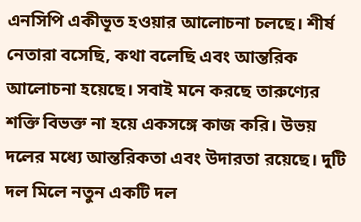এনসিপি একীভূত হওয়ার আলোচনা চলছে। শীর্ষ নেতারা বসেছি, কথা বলেছি এবং আন্তরিক আলোচনা হয়েছে। সবাই মনে করছে তারুণ্যের শক্তি বিভক্ত না হয়ে একসঙ্গে কাজ করি। উভয় দলের মধ্যে আন্তরিকতা এবং উদারতা রয়েছে। দুটি দল মিলে নতুন একটি দল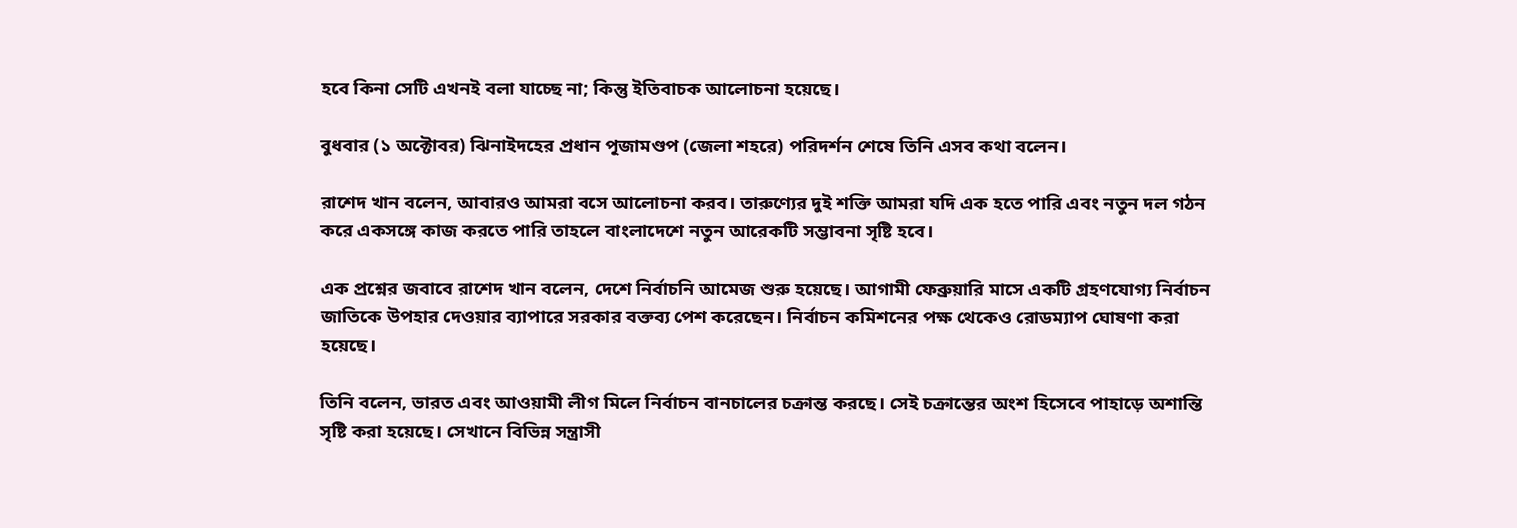হবে কিনা সেটি এখনই বলা যাচ্ছে না; কিন্তু ইতিবাচক আলোচনা হয়েছে।

বুধবার (১ অক্টোবর) ঝিনাইদহের প্রধান পূজামণ্ডপ (জেলা শহরে) পরিদর্শন শেষে তিনি এসব কথা বলেন।

রাশেদ খান বলেন, আবারও আমরা বসে আলোচনা করব। তারুণ্যের দুই শক্তি আমরা যদি এক হতে পারি এবং নতুন দল গঠন করে একসঙ্গে কাজ করতে পারি তাহলে বাংলাদেশে নতুন আরেকটি সম্ভাবনা সৃষ্টি হবে।

এক প্রশ্নের জবাবে রাশেদ খান বলেন, দেশে নির্বাচনি আমেজ শুরু হয়েছে। আগামী ফেব্রুয়ারি মাসে একটি গ্রহণযোগ্য নির্বাচন জাতিকে উপহার দেওয়ার ব্যাপারে সরকার বক্তব্য পেশ করেছেন। নির্বাচন কমিশনের পক্ষ থেকেও রোডম্যাপ ঘোষণা করা হয়েছে।

তিনি বলেন, ভারত এবং আওয়ামী লীগ মিলে নির্বাচন বানচালের চক্রান্ত করছে। সেই চক্রান্তের অংশ হিসেবে পাহাড়ে অশান্তি সৃষ্টি করা হয়েছে। সেখানে বিভিন্ন সন্ত্রাসী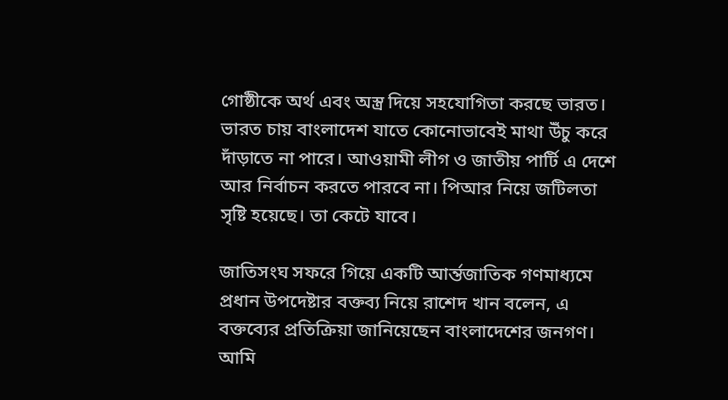গোষ্ঠীকে অর্থ এবং অস্ত্র দিয়ে সহযোগিতা করছে ভারত। ভারত চায় বাংলাদেশ যাতে কোনোভাবেই মাথা উঁচু করে দাঁড়াতে না পারে। আওয়ামী লীগ ও জাতীয় পার্টি এ দেশে আর নির্বাচন করতে পারবে না। পিআর নিয়ে জটিলতা সৃষ্টি হয়েছে। তা কেটে যাবে।

জাতিসংঘ সফরে গিয়ে একটি আর্ন্তজাতিক গণমাধ্যমে প্রধান উপদেষ্টার বক্তব্য নিয়ে রাশেদ খান বলেন, এ বক্তব্যের প্রতিক্রিয়া জানিয়েছেন বাংলাদেশের জনগণ। আমি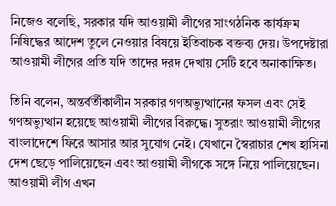নিজেও বলেছি, সরকার যদি আওয়ামী লীগের সাংগঠনিক কার্যক্রম নিষিদ্ধের আদেশ তুলে নেওয়ার বিষয়ে ইতিবাচক বক্তব্য দেয়। উপদেষ্টারা আওয়ামী লীগের প্রতি যদি তাদের দরদ দেখায় সেটি হবে অনাকাক্ষিত।

তিনি বলেন, অন্তর্বর্তীকালীন সরকার গণঅভ্যুত্থানের ফসল এবং সেই গণঅভ্যুত্থান হয়েছে আওয়ামী লীগের বিরুদ্ধে। সুতরাং আওয়ামী লীগের বাংলাদেশে ফিরে আসার আর সুযোগ নেই। যেখানে স্বৈরাচার শেখ হাসিনা দেশ ছেড়ে পালিয়েছেন এবং আওয়ামী লীগকে সঙ্গে নিয়ে পালিয়েছেন। আওয়ামী লীগ এখন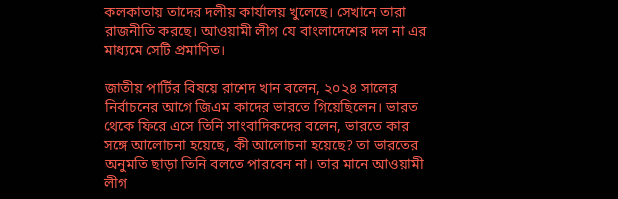কলকাতায় তাদের দলীয় কার্যালয় খুলেছে। সেখানে তারা রাজনীতি করছে। আওয়ামী লীগ যে বাংলাদেশের দল না এর মাধ্যমে সেটি প্রমাণিত।

জাতীয় পার্টির বিষয়ে রাশেদ খান বলেন, ২০২৪ সালের নির্বাচনের আগে জিএম কাদের ভারতে গিয়েছিলেন। ভারত থেকে ফিরে এসে তিনি সাংবাদিকদের বলেন, ভারতে কার সঙ্গে আলোচনা হয়েছে, কী আলোচনা হয়েছে? তা ভারতের অনুমতি ছাড়া তিনি বলতে পারবেন না। তার মানে আওয়ামী লীগ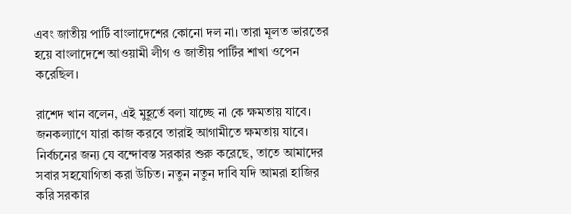এবং জাতীয় পার্টি বাংলাদেশের কোনো দল না। তারা মূলত ভারতের হয়ে বাংলাদেশে আওয়ামী লীগ ও জাতীয় পার্টির শাখা ওপেন করেছিল।

রাশেদ খান বলেন, এই মুহূর্তে বলা যাচ্ছে না কে ক্ষমতায় যাবে। জনকল্যাণে যারা কাজ করবে তারাই আগামীতে ক্ষমতায় যাবে। নির্বচনের জন্য যে বন্দোবস্ত সরকার শুরু করেছে, তাতে আমাদের সবার সহযোগিতা করা উচিত। নতুন নতুন দাবি যদি আমরা হাজির করি সরকার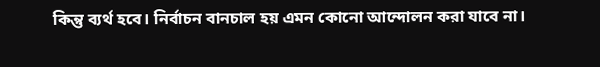কিন্তু ব্যর্থ হবে। নির্বাচন বানচাল হয় এমন কোনো আন্দোলন করা যাবে না।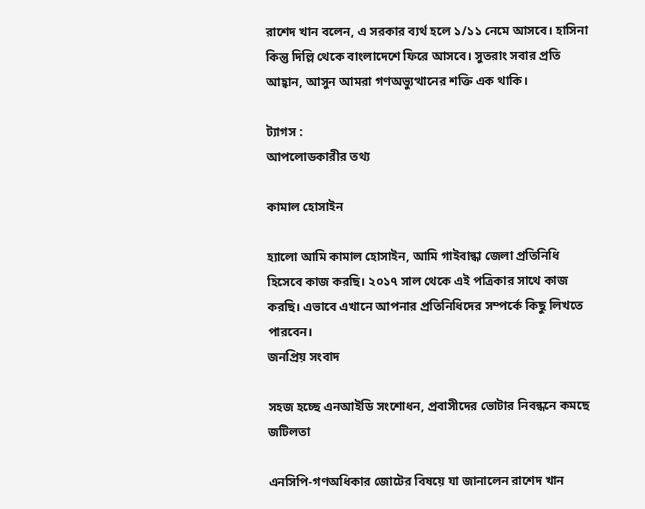রাশেদ খান বলেন, এ সরকার ব্যর্থ হলে ১/১১ নেমে আসবে। হাসিনা কিন্তু দিল্লি থেকে বাংলাদেশে ফিরে আসবে। সুতরাং সবার প্রতি আহ্বান, আসুন আমরা গণঅভ্যুত্থানের শক্তি এক থাকি।

ট্যাগস :
আপলোডকারীর তথ্য

কামাল হোসাইন

হ্যালো আমি কামাল হোসাইন, আমি গাইবান্ধা জেলা প্রতিনিধি হিসেবে কাজ করছি। ২০১৭ সাল থেকে এই পত্রিকার সাথে কাজ করছি। এভাবে এখানে আপনার প্রতিনিধিদের সম্পর্কে কিছু লিখতে পারবেন।
জনপ্রিয় সংবাদ

সহজ হচ্ছে এনআইডি সংশোধন, প্রবাসীদের ভোটার নিবন্ধনে কমছে জটিলতা

এনসিপি-গণঅধিকার জোটের বিষয়ে যা জানালেন রাশেদ খান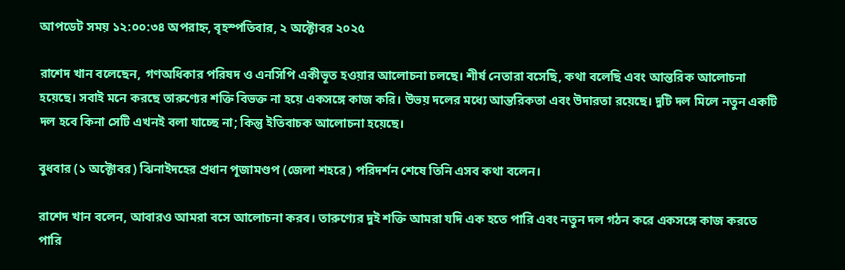আপডেট সময় ১২:০০:৩৪ অপরাহ্ন, বৃহস্পতিবার, ২ অক্টোবর ২০২৫

রাশেদ খান বলেছেন, গণঅধিকার পরিষদ ও এনসিপি একীভূত হওয়ার আলোচনা চলছে। শীর্ষ নেতারা বসেছি, কথা বলেছি এবং আন্তরিক আলোচনা হয়েছে। সবাই মনে করছে তারুণ্যের শক্তি বিভক্ত না হয়ে একসঙ্গে কাজ করি। উভয় দলের মধ্যে আন্তরিকতা এবং উদারতা রয়েছে। দুটি দল মিলে নতুন একটি দল হবে কিনা সেটি এখনই বলা যাচ্ছে না; কিন্তু ইতিবাচক আলোচনা হয়েছে।

বুধবার (১ অক্টোবর) ঝিনাইদহের প্রধান পূজামণ্ডপ (জেলা শহরে) পরিদর্শন শেষে তিনি এসব কথা বলেন।

রাশেদ খান বলেন, আবারও আমরা বসে আলোচনা করব। তারুণ্যের দুই শক্তি আমরা যদি এক হতে পারি এবং নতুন দল গঠন করে একসঙ্গে কাজ করতে পারি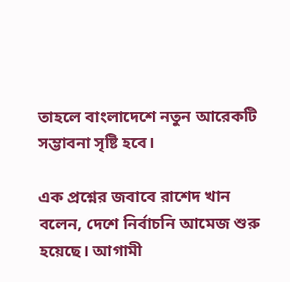তাহলে বাংলাদেশে নতুন আরেকটি সম্ভাবনা সৃষ্টি হবে।

এক প্রশ্নের জবাবে রাশেদ খান বলেন, দেশে নির্বাচনি আমেজ শুরু হয়েছে। আগামী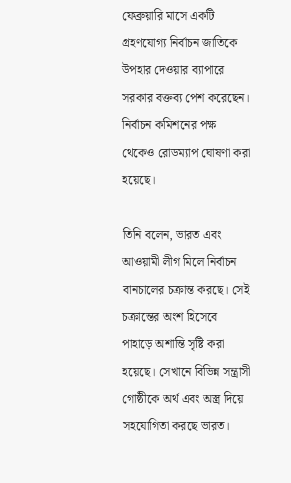ফেব্রুয়ারি মাসে একটি গ্রহণযোগ্য নির্বাচন জাতিকে উপহার দেওয়ার ব্যাপারে সরকার বক্তব্য পেশ করেছেন। নির্বাচন কমিশনের পক্ষ থেকেও রোডম্যাপ ঘোষণা করা হয়েছে।

তিনি বলেন, ভারত এবং আওয়ামী লীগ মিলে নির্বাচন বানচালের চক্রান্ত করছে। সেই চক্রান্তের অংশ হিসেবে পাহাড়ে অশান্তি সৃষ্টি করা হয়েছে। সেখানে বিভিন্ন সন্ত্রাসী গোষ্ঠীকে অর্থ এবং অস্ত্র দিয়ে সহযোগিতা করছে ভারত।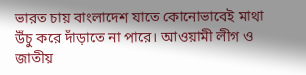ভারত চায় বাংলাদেশ যাতে কোনোভাবেই মাথা উঁচু করে দাঁড়াতে না পারে। আওয়ামী লীগ ও জাতীয়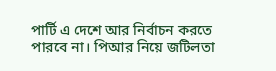পার্টি এ দেশে আর নির্বাচন করতে পারবে না। পিআর নিয়ে জটিলতা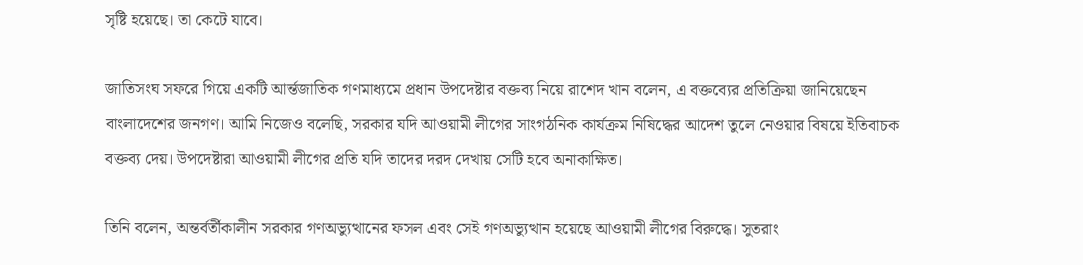সৃষ্টি হয়েছে। তা কেটে যাবে।

জাতিসংঘ সফরে গিয়ে একটি আর্ন্তজাতিক গণমাধ্যমে প্রধান উপদেষ্টার বক্তব্য নিয়ে রাশেদ খান বলেন, এ বক্তব্যের প্রতিক্রিয়া জানিয়েছেন বাংলাদেশের জনগণ। আমি নিজেও বলেছি, সরকার যদি আওয়ামী লীগের সাংগঠনিক কার্যক্রম নিষিদ্ধের আদেশ তুলে নেওয়ার বিষয়ে ইতিবাচক বক্তব্য দেয়। উপদেষ্টারা আওয়ামী লীগের প্রতি যদি তাদের দরদ দেখায় সেটি হবে অনাকাক্ষিত।

তিনি বলেন, অন্তর্বর্তীকালীন সরকার গণঅভ্যুত্থানের ফসল এবং সেই গণঅভ্যুত্থান হয়েছে আওয়ামী লীগের বিরুদ্ধে। সুতরাং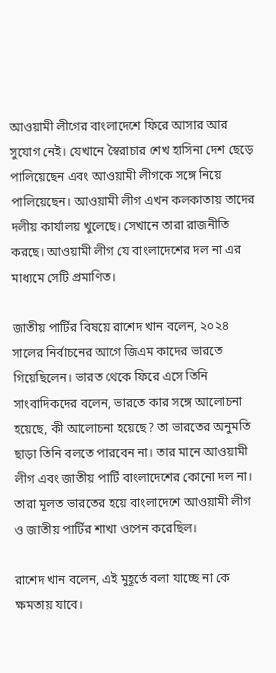আওয়ামী লীগের বাংলাদেশে ফিরে আসার আর সুযোগ নেই। যেখানে স্বৈরাচার শেখ হাসিনা দেশ ছেড়ে পালিয়েছেন এবং আওয়ামী লীগকে সঙ্গে নিয়ে পালিয়েছেন। আওয়ামী লীগ এখন কলকাতায় তাদের দলীয় কার্যালয় খুলেছে। সেখানে তারা রাজনীতি করছে। আওয়ামী লীগ যে বাংলাদেশের দল না এর মাধ্যমে সেটি প্রমাণিত।

জাতীয় পার্টির বিষয়ে রাশেদ খান বলেন, ২০২৪ সালের নির্বাচনের আগে জিএম কাদের ভারতে গিয়েছিলেন। ভারত থেকে ফিরে এসে তিনি সাংবাদিকদের বলেন, ভারতে কার সঙ্গে আলোচনা হয়েছে, কী আলোচনা হয়েছে? তা ভারতের অনুমতি ছাড়া তিনি বলতে পারবেন না। তার মানে আওয়ামী লীগ এবং জাতীয় পার্টি বাংলাদেশের কোনো দল না। তারা মূলত ভারতের হয়ে বাংলাদেশে আওয়ামী লীগ ও জাতীয় পার্টির শাখা ওপেন করেছিল।

রাশেদ খান বলেন, এই মুহূর্তে বলা যাচ্ছে না কে ক্ষমতায় যাবে।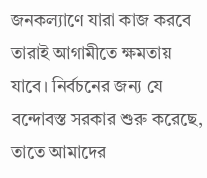জনকল্যাণে যারা কাজ করবে তারাই আগামীতে ক্ষমতায় যাবে। নির্বচনের জন্য যে বন্দোবস্ত সরকার শুরু করেছে, তাতে আমাদের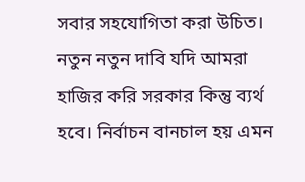সবার সহযোগিতা করা উচিত। নতুন নতুন দাবি যদি আমরা হাজির করি সরকার কিন্তু ব্যর্থ হবে। নির্বাচন বানচাল হয় এমন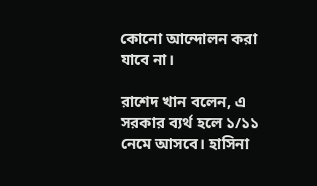কোনো আন্দোলন করা যাবে না।

রাশেদ খান বলেন, এ সরকার ব্যর্থ হলে ১/১১ নেমে আসবে। হাসিনা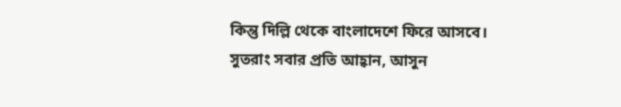কিন্তু দিল্লি থেকে বাংলাদেশে ফিরে আসবে। সুতরাং সবার প্রতি আহ্বান, আসুন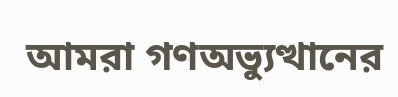আমরা গণঅভ্যুত্থানের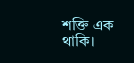শক্তি এক থাকি।